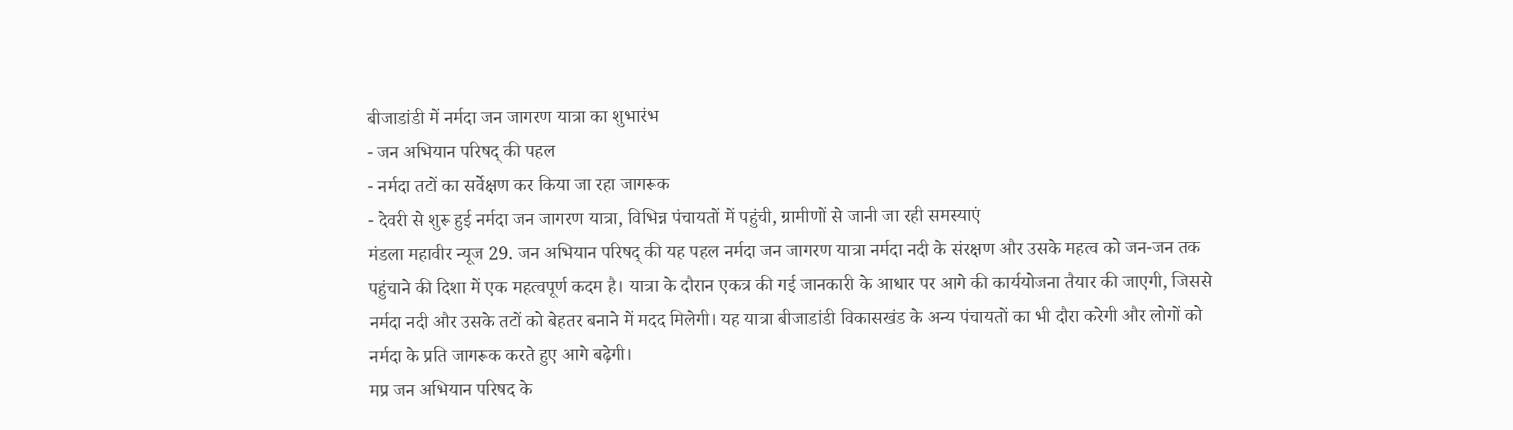बीजाडांडी में नर्मदा जन जागरण यात्रा का शुभारंभ
- जन अभियान परिषद् की पहल
- नर्मदा तटों का सर्वेक्षण कर किया जा रहा जागरूक
- देवरी से शुरू हुई नर्मदा जन जागरण यात्रा, विभिन्न पंचायतों में पहुंची, ग्रामीणों से जानी जा रही समस्याएं
मंडला महावीर न्यूज 29. जन अभियान परिषद् की यह पहल नर्मदा जन जागरण यात्रा नर्मदा नदी के संरक्षण और उसके महत्व को जन-जन तक पहुंचाने की दिशा में एक महत्वपूर्ण कदम है। यात्रा के दौरान एकत्र की गई जानकारी के आधार पर आगे की कार्ययोजना तैयार की जाएगी, जिससे नर्मदा नदी और उसके तटों को बेहतर बनाने में मदद मिलेगी। यह यात्रा बीजाडांडी विकासखंड के अन्य पंचायतों का भी दौरा करेगी और लोगों को नर्मदा के प्रति जागरूक करते हुए आगे बढ़ेगी।
मप्र जन अभियान परिषद के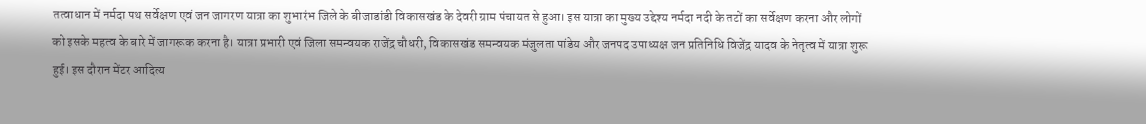तत्वाधान में नर्मदा पथ सर्वेक्षण एवं जन जागरण यात्रा का शुभारंभ जिले के बीजाडांडी विकासखंड के देवरी ग्राम पंचायत से हुआ। इस यात्रा का मुख्य उद्देश्य नर्मदा नदी के तटों का सर्वेक्षण करना और लोगों को इसके महत्व के बारे में जागरूक करना है। यात्रा प्रभारी एवं जिला समन्वयक राजेंद्र चौधरी, विकासखंड समन्वयक मंजुलता पांडेय और जनपद उपाध्यक्ष जन प्रतिनिधि विजेंद्र यादव के नेतृत्व में यात्रा शुरू हुई। इस दौरान मेंटर आदित्य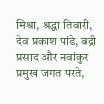मिश्रा, श्रद्धा तिवारी, देव प्रकाश पांडे, बद्री प्रसाद और नवांकुर प्रमुख जगत परते,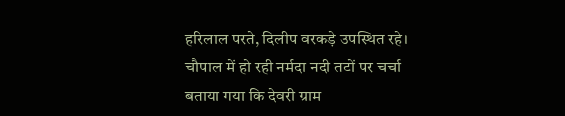हरिलाल परते, दिलीप वरकड़े उपस्थित रहे।
चौपाल में हो रही नर्मदा नदी तटों पर चर्चा
बताया गया कि देवरी ग्राम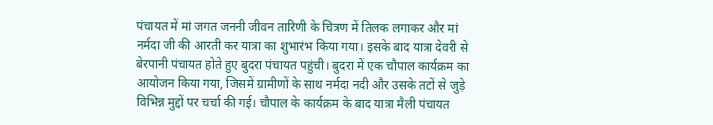पंचायत में मां जगत जननी जीवन तारिणी के चित्रण में तिलक लगाकर और मां नर्मदा जी की आरती कर यात्रा का शुभारंभ किया गया। इसके बाद यात्रा देवरी से बेरपानी पंचायत होते हुए बुदरा पंचायत पहुंची। बुदरा में एक चौपाल कार्यक्रम का आयोजन किया गया, जिसमें ग्रामीणों के साथ नर्मदा नदी और उसके तटों से जुड़े विभिन्न मुद्दों पर चर्चा की गई। चौपाल के कार्यक्रम के बाद यात्रा मैली पंचायत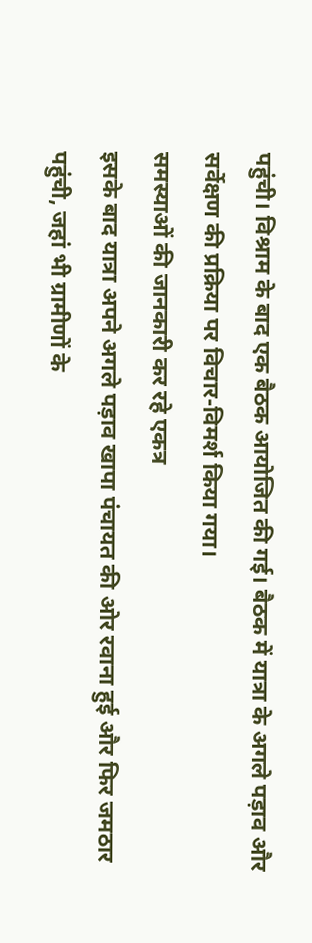पहुंची। विश्राम के बाद एक बैठक आयोजित की गई। बैठक में यात्रा के अगले पड़ाव और सर्वेक्षण की प्रक्रिया पर विचार-विमर्श किया गया।
समस्याओं की जानकारी कर रहे एकत्र
इसके बाद यात्रा अपने अगले पड़ाव खापा पंचायत की ओर रवाना हुई और फिर जमठार पहुंची, जहां भी ग्रामीणों के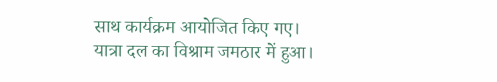साथ कार्यक्रम आयोजित किए गए। यात्रा दल का विश्राम जमठार में हुआ।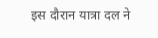इस दौरान यात्रा दल ने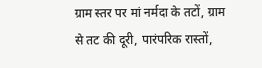ग्राम स्तर पर मां नर्मदा के तटों, ग्राम से तट की दूरी, पारंपरिक रास्तों,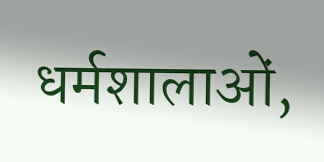धर्मशालाओं,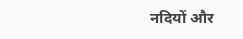नदियों और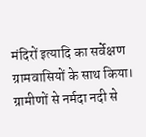मंदिरों इत्यादि का सर्वेक्षण ग्रामवासियों के साथ किया। ग्रामीणों से नर्मदा नदी से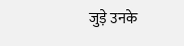जुड़े उनके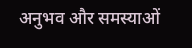अनुभव और समस्याओं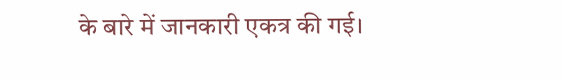के बारे में जानकारी एकत्र की गई।